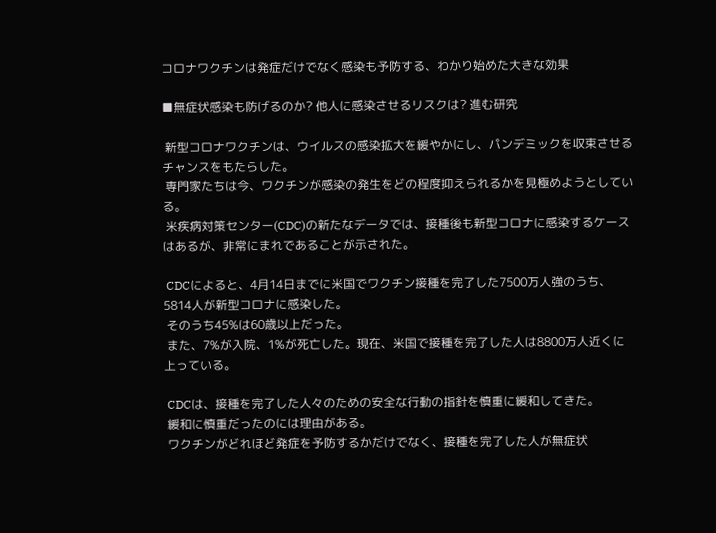コロナワクチンは発症だけでなく感染も予防する、わかり始めた大きな効果

■無症状感染も防げるのか? 他人に感染させるリスクは? 進む研究

 新型コロナワクチンは、ウイルスの感染拡大を緩やかにし、パンデミックを収束させるチャンスをもたらした。
 専門家たちは今、ワクチンが感染の発生をどの程度抑えられるかを見極めようとしている。
 米疾病対策センター(CDC)の新たなデータでは、接種後も新型コロナに感染するケースはあるが、非常にまれであることが示された。

 CDCによると、4月14日までに米国でワクチン接種を完了した7500万人強のうち、5814人が新型コロナに感染した。
 そのうち45%は60歳以上だった。
 また、7%が入院、1%が死亡した。現在、米国で接種を完了した人は8800万人近くに上っている。

 CDCは、接種を完了した人々のための安全な行動の指針を慎重に緩和してきた。
 緩和に慎重だったのには理由がある。
 ワクチンがどれほど発症を予防するかだけでなく、接種を完了した人が無症状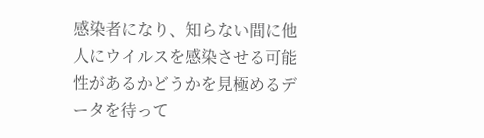感染者になり、知らない間に他人にウイルスを感染させる可能性があるかどうかを見極めるデータを待って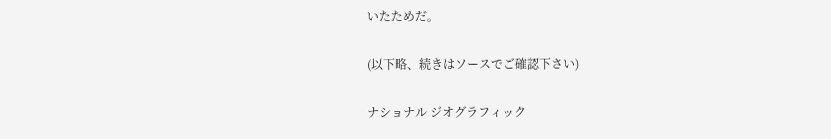いたためだ。

(以下略、続きはソースでご確認下さい)

ナショナル ジオグラフィック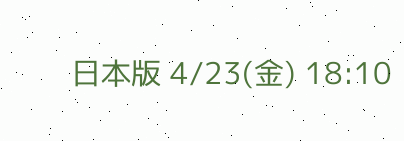日本版 4/23(金) 18:10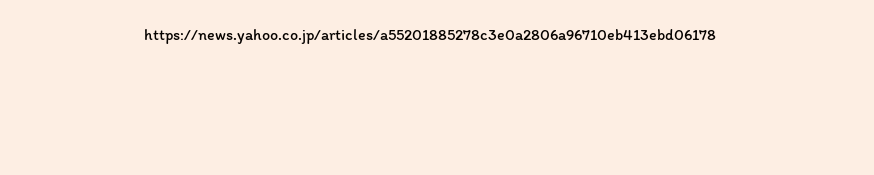https://news.yahoo.co.jp/articles/a55201885278c3e0a2806a96710eb413ebd06178